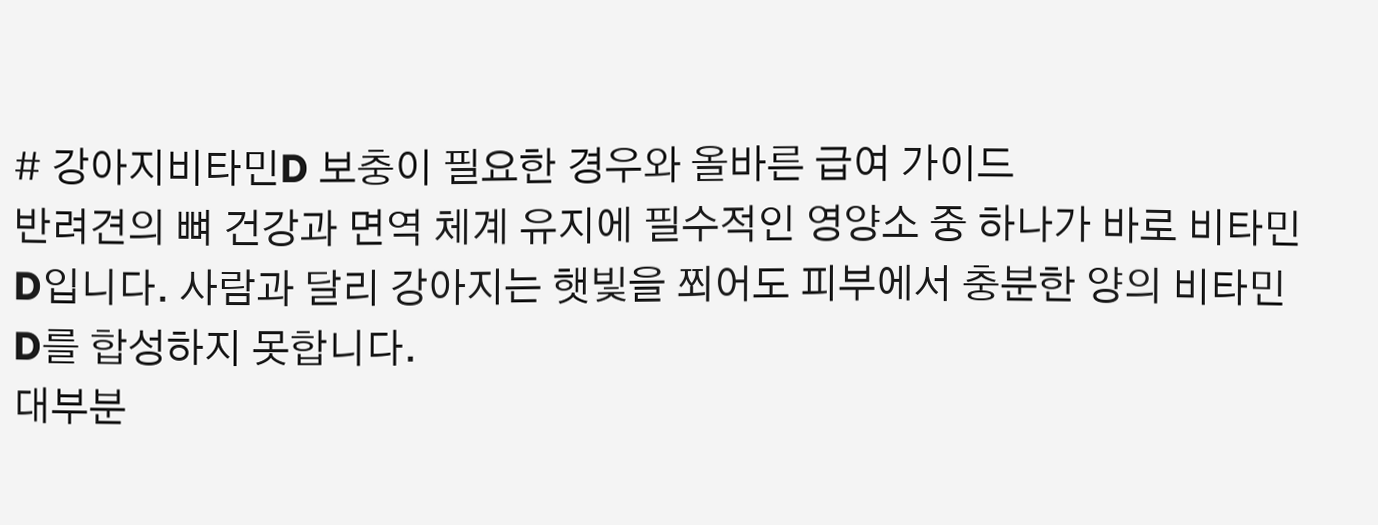# 강아지비타민D 보충이 필요한 경우와 올바른 급여 가이드
반려견의 뼈 건강과 면역 체계 유지에 필수적인 영양소 중 하나가 바로 비타민 D입니다. 사람과 달리 강아지는 햇빛을 쬐어도 피부에서 충분한 양의 비타민 D를 합성하지 못합니다.
대부분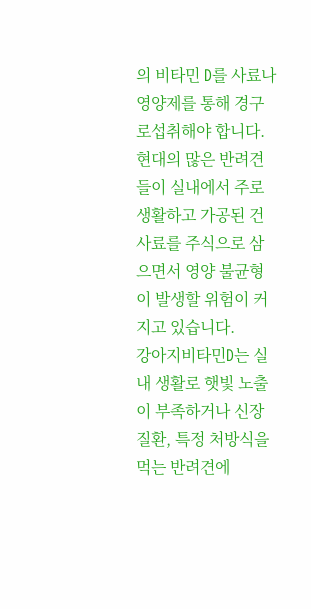의 비타민 D를 사료나 영양제를 통해 경구로섭취해야 합니다. 현대의 많은 반려견들이 실내에서 주로 생활하고 가공된 건사료를 주식으로 삼으면서 영양 불균형이 발생할 위험이 커지고 있습니다.
강아지비타민D는 실내 생활로 햇빛 노출이 부족하거나 신장 질환, 특정 처방식을 먹는 반려견에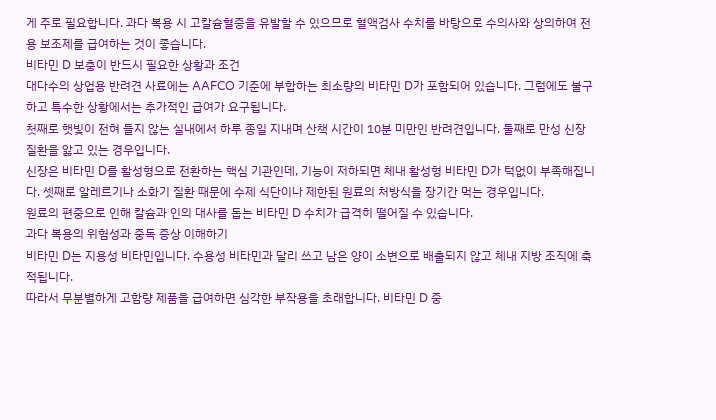게 주로 필요합니다. 과다 복용 시 고칼슘혈증을 유발할 수 있으므로 혈액검사 수치를 바탕으로 수의사와 상의하여 전용 보조제를 급여하는 것이 좋습니다.
비타민 D 보충이 반드시 필요한 상황과 조건
대다수의 상업용 반려견 사료에는 AAFCO 기준에 부합하는 최소량의 비타민 D가 포함되어 있습니다. 그럼에도 불구하고 특수한 상황에서는 추가적인 급여가 요구됩니다.
첫째로 햇빛이 전혀 들지 않는 실내에서 하루 종일 지내며 산책 시간이 10분 미만인 반려견입니다. 둘째로 만성 신장 질환을 앓고 있는 경우입니다.
신장은 비타민 D를 활성형으로 전환하는 핵심 기관인데, 기능이 저하되면 체내 활성형 비타민 D가 턱없이 부족해집니다. 셋째로 알레르기나 소화기 질환 때문에 수제 식단이나 제한된 원료의 처방식을 장기간 먹는 경우입니다.
원료의 편중으로 인해 칼슘과 인의 대사를 돕는 비타민 D 수치가 급격히 떨어질 수 있습니다.
과다 복용의 위험성과 중독 증상 이해하기
비타민 D는 지용성 비타민입니다. 수용성 비타민과 달리 쓰고 남은 양이 소변으로 배출되지 않고 체내 지방 조직에 축적됩니다.
따라서 무분별하게 고함량 제품을 급여하면 심각한 부작용을 초래합니다. 비타민 D 중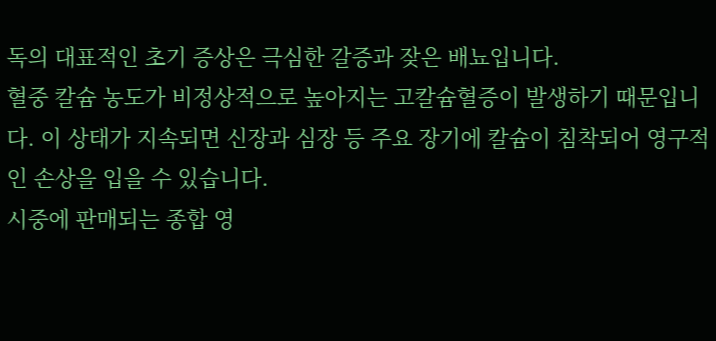독의 대표적인 초기 증상은 극심한 갈증과 잦은 배뇨입니다.
혈중 칼슘 농도가 비정상적으로 높아지는 고칼슘혈증이 발생하기 때문입니다. 이 상태가 지속되면 신장과 심장 등 주요 장기에 칼슘이 침착되어 영구적인 손상을 입을 수 있습니다.
시중에 판매되는 종합 영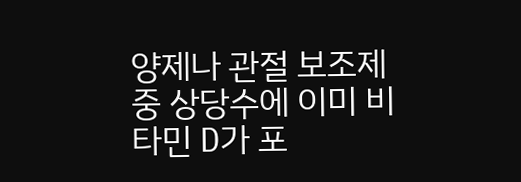양제나 관절 보조제 중 상당수에 이미 비타민 D가 포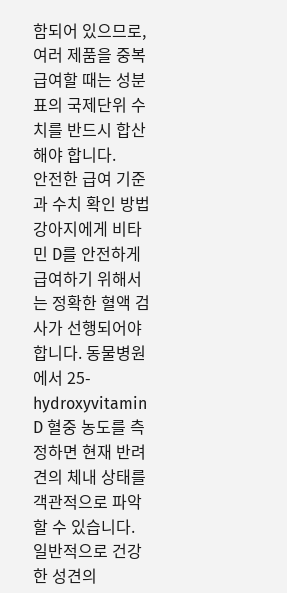함되어 있으므로, 여러 제품을 중복 급여할 때는 성분표의 국제단위 수치를 반드시 합산해야 합니다.
안전한 급여 기준과 수치 확인 방법
강아지에게 비타민 D를 안전하게 급여하기 위해서는 정확한 혈액 검사가 선행되어야 합니다. 동물병원에서 25-hydroxyvitamin D 혈중 농도를 측정하면 현재 반려견의 체내 상태를 객관적으로 파악할 수 있습니다.
일반적으로 건강한 성견의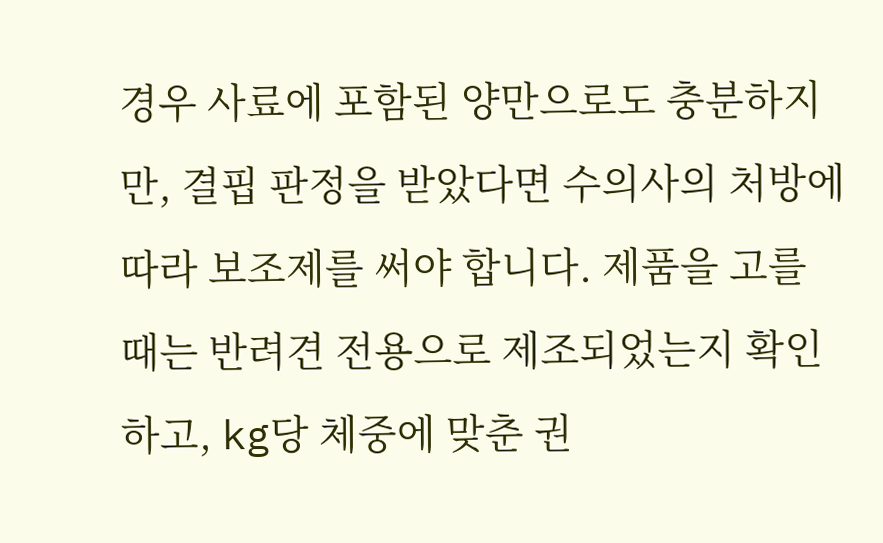경우 사료에 포함된 양만으로도 충분하지만, 결핍 판정을 받았다면 수의사의 처방에 따라 보조제를 써야 합니다. 제품을 고를 때는 반려견 전용으로 제조되었는지 확인하고, kg당 체중에 맞춘 권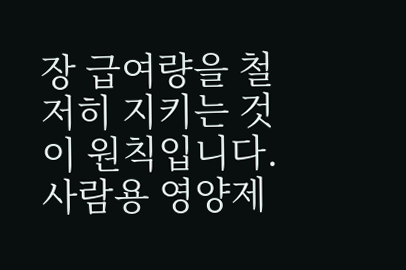장 급여량을 철저히 지키는 것이 원칙입니다.
사람용 영양제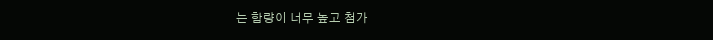는 함량이 너무 높고 첨가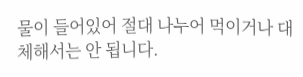물이 들어있어 절대 나누어 먹이거나 대체해서는 안 됩니다.